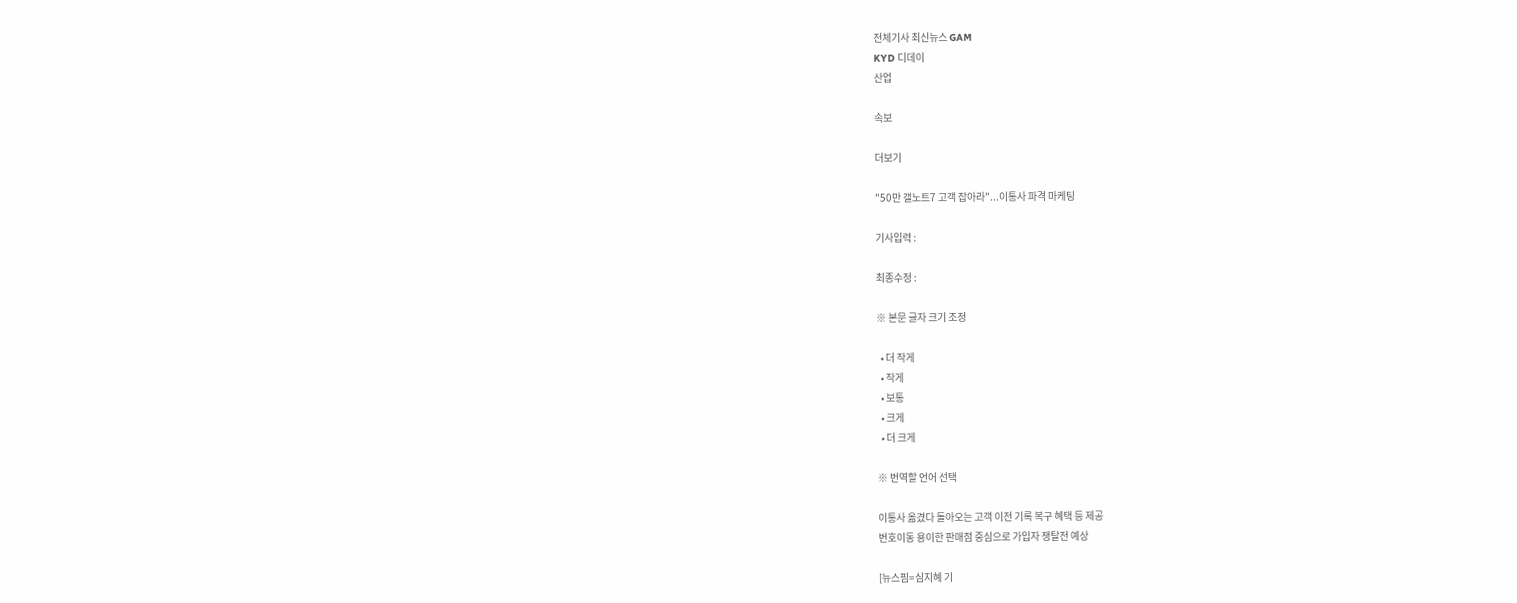전체기사 최신뉴스 GAM
KYD 디데이
산업

속보

더보기

"50만 갤노트7 고객 잡아라"...이통사 파격 마케팅

기사입력 :

최종수정 :

※ 본문 글자 크기 조정

  • 더 작게
  • 작게
  • 보통
  • 크게
  • 더 크게

※ 번역할 언어 선택

이통사 옮겼다 돌아오는 고객 이전 기록 복구 혜택 등 제공
번호이동 용이한 판매점 중심으로 가입자 쟁탈전 예상

[뉴스핌=심지혜 기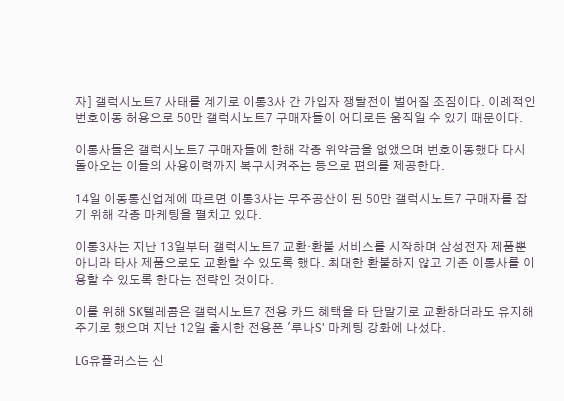자] 갤럭시노트7 사태를 계기로 이통3사 간 가입자 쟁탈전이 벌어질 조짐이다. 이례적인 번호이동 허용으로 50만 갤럭시노트7 구매자들이 어디로든 움직일 수 있기 때문이다.

이통사들은 갤럭시노트7 구매자들에 한해 각종 위약금을 없앴으며 번호이동했다 다시 돌아오는 이들의 사용이력까지 복구시켜주는 등으로 편의를 제공한다.

14일 이동통신업계에 따르면 이통3사는 무주공산이 된 50만 갤럭시노트7 구매자를 잡기 위해 각종 마케팅을 펼치고 있다.

이통3사는 지난 13일부터 갤럭시노트7 교환·환불 서비스를 시작하며 삼성전자 제품뿐 아니라 타사 제품으로도 교환할 수 있도록 했다. 최대한 환불하지 않고 기존 이통사를 이용할 수 있도록 한다는 전략인 것이다.

이를 위해 SK텔레콤은 갤럭시노트7 전용 카드 혜택을 타 단말기로 교환하더라도 유지해 주기로 했으며 지난 12일 출시한 전용폰 '루나S' 마케팅 강화에 나섰다.

LG유플러스는 신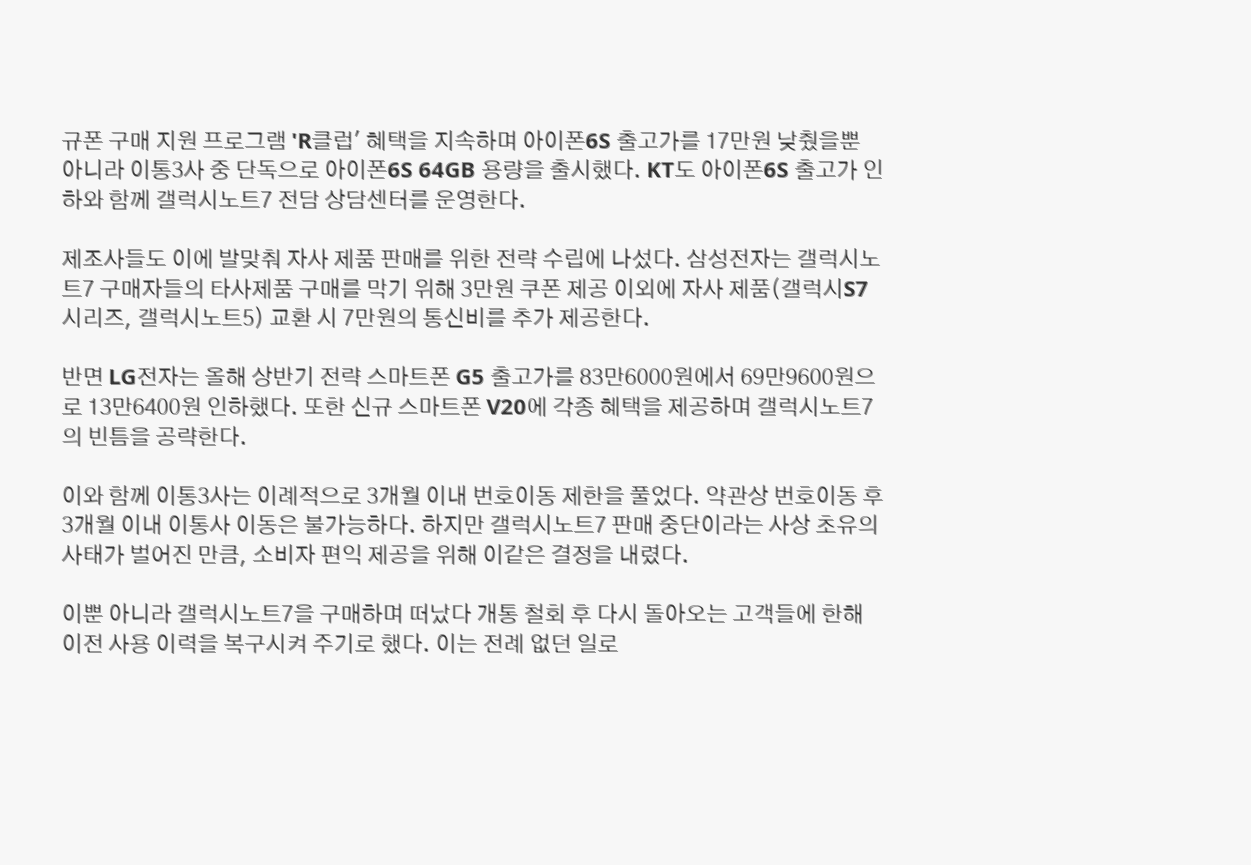규폰 구매 지원 프로그램 'R클럽' 혜택을 지속하며 아이폰6S 출고가를 17만원 낮췄을뿐 아니라 이통3사 중 단독으로 아이폰6S 64GB 용량을 출시했다. KT도 아이폰6S 출고가 인하와 함께 갤럭시노트7 전담 상담센터를 운영한다.

제조사들도 이에 발맞춰 자사 제품 판매를 위한 전략 수립에 나섰다. 삼성전자는 갤럭시노트7 구매자들의 타사제품 구매를 막기 위해 3만원 쿠폰 제공 이외에 자사 제품(갤럭시S7시리즈, 갤럭시노트5) 교환 시 7만원의 통신비를 추가 제공한다.

반면 LG전자는 올해 상반기 전략 스마트폰 G5 출고가를 83만6000원에서 69만9600원으로 13만6400원 인하했다. 또한 신규 스마트폰 V20에 각종 혜택을 제공하며 갤럭시노트7의 빈틈을 공략한다.

이와 함께 이통3사는 이례적으로 3개월 이내 번호이동 제한을 풀었다. 약관상 번호이동 후 3개월 이내 이통사 이동은 불가능하다. 하지만 갤럭시노트7 판매 중단이라는 사상 초유의 사태가 벌어진 만큼, 소비자 편익 제공을 위해 이같은 결정을 내렸다.

이뿐 아니라 갤럭시노트7을 구매하며 떠났다 개통 철회 후 다시 돌아오는 고객들에 한해 이전 사용 이력을 복구시켜 주기로 했다. 이는 전례 없던 일로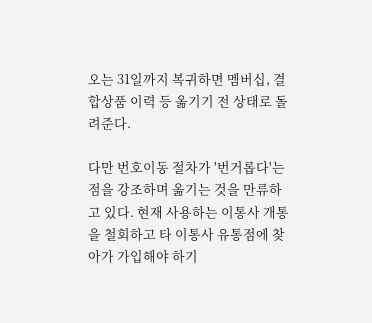오는 31일까지 복귀하면 멤버십, 결합상품 이력 등 옮기기 전 상태로 돌려준다.

다만 번호이동 절차가 '번거롭다'는 점을 강조하며 옮기는 것을 만류하고 있다. 현재 사용하는 이통사 개통을 철회하고 타 이통사 유통점에 찾아가 가입해야 하기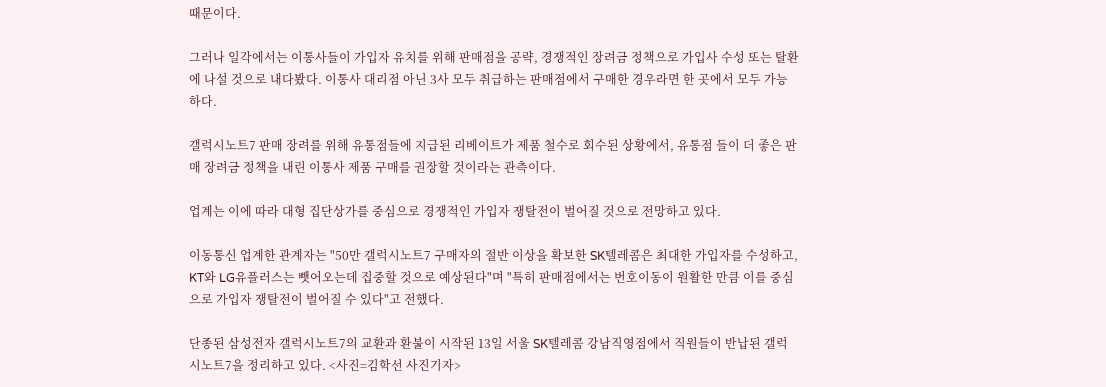때문이다.

그러나 일각에서는 이통사들이 가입자 유치를 위해 판매점을 공략, 경쟁적인 장려금 정책으로 가입사 수성 또는 탈환에 나설 것으로 내다봤다. 이통사 대리점 아닌 3사 모두 취급하는 판매점에서 구매한 경우라면 한 곳에서 모두 가능하다.

갤럭시노트7 판매 장려를 위해 유통점들에 지급된 리베이트가 제품 철수로 회수된 상황에서, 유통점 들이 더 좋은 판매 장려금 정책을 내린 이통사 제품 구매를 권장할 것이라는 관측이다.

업계는 이에 따라 대형 집단상가를 중심으로 경쟁적인 가입자 쟁탈전이 벌어질 것으로 전망하고 있다.

이동통신 업계한 관계자는 "50만 갤럭시노트7 구매자의 절반 이상을 확보한 SK텔레콤은 최대한 가입자를 수성하고, KT와 LG유플러스는 뺏어오는데 집중할 것으로 예상된다"며 "특히 판매점에서는 번호이동이 원활한 만큼 이를 중심으로 가입자 쟁탈전이 벌어질 수 있다"고 전했다.

단종된 삼성전자 갤럭시노트7의 교환과 환불이 시작된 13일 서울 SK텔레콤 강남직영점에서 직원들이 반납된 갤럭시노트7을 정리하고 있다. <사진=김학선 사진기자>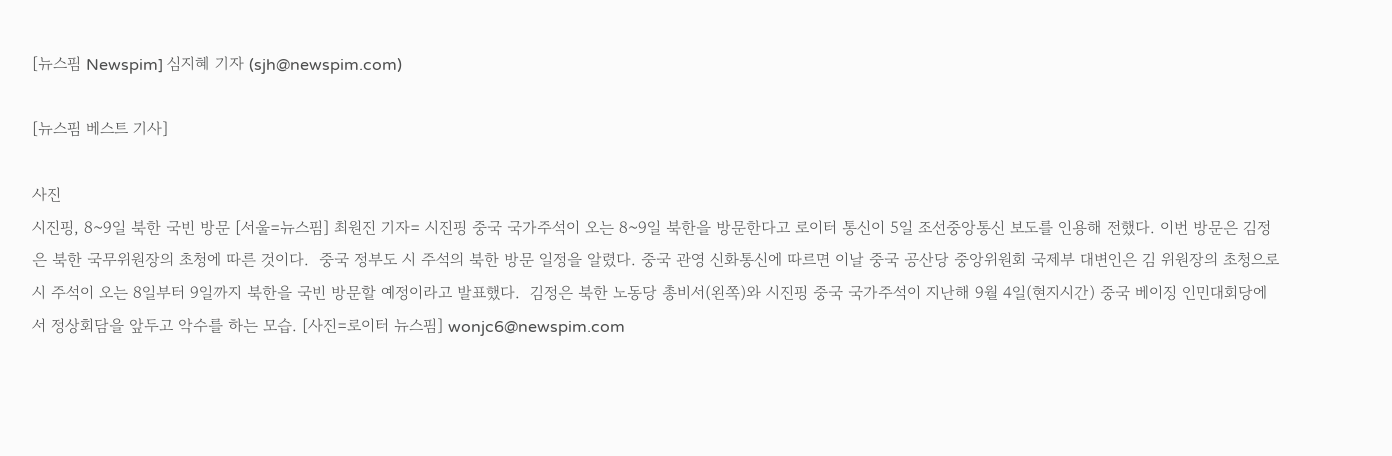[뉴스핌 Newspim] 심지혜 기자 (sjh@newspim.com)

[뉴스핌 베스트 기사]

사진
시진핑, 8~9일 북한 국빈 방문 [서울=뉴스핌] 최원진 기자= 시진핑 중국 국가주석이 오는 8~9일 북한을 방문한다고 로이터 통신이 5일 조선중앙통신 보도를 인용해 전했다. 이번 방문은 김정은 북한 국무위원장의 초청에 따른 것이다.  중국 정부도 시 주석의 북한 방문 일정을 알렸다. 중국 관영 신화통신에 따르면 이날 중국 공산당 중앙위원회 국제부 대변인은 김 위원장의 초청으로 시 주석이 오는 8일부터 9일까지 북한을 국빈 방문할 예정이라고 발표했다.  김정은 북한 노동당 총비서(왼쪽)와 시진핑 중국 국가주석이 지난해 9월 4일(현지시간) 중국 베이징 인민대회당에서 정상회담을 앞두고 악수를 하는 모습. [사진=로이터 뉴스핌] wonjc6@newspim.com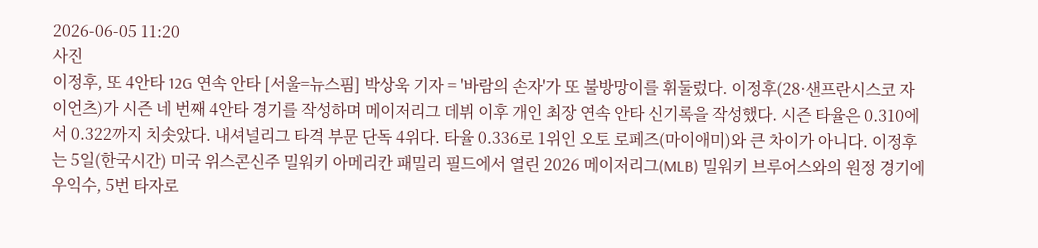2026-06-05 11:20
사진
이정후, 또 4안타 12G 연속 안타 [서울=뉴스핌] 박상욱 기자 = '바람의 손자'가 또 불방망이를 휘둘렀다. 이정후(28·샌프란시스코 자이언츠)가 시즌 네 번째 4안타 경기를 작성하며 메이저리그 데뷔 이후 개인 최장 연속 안타 신기록을 작성했다. 시즌 타율은 0.310에서 0.322까지 치솟았다. 내셔널리그 타격 부문 단독 4위다. 타율 0.336로 1위인 오토 로페즈(마이애미)와 큰 차이가 아니다. 이정후는 5일(한국시간) 미국 위스콘신주 밀워키 아메리칸 패밀리 필드에서 열린 2026 메이저리그(MLB) 밀워키 브루어스와의 원정 경기에 우익수, 5번 타자로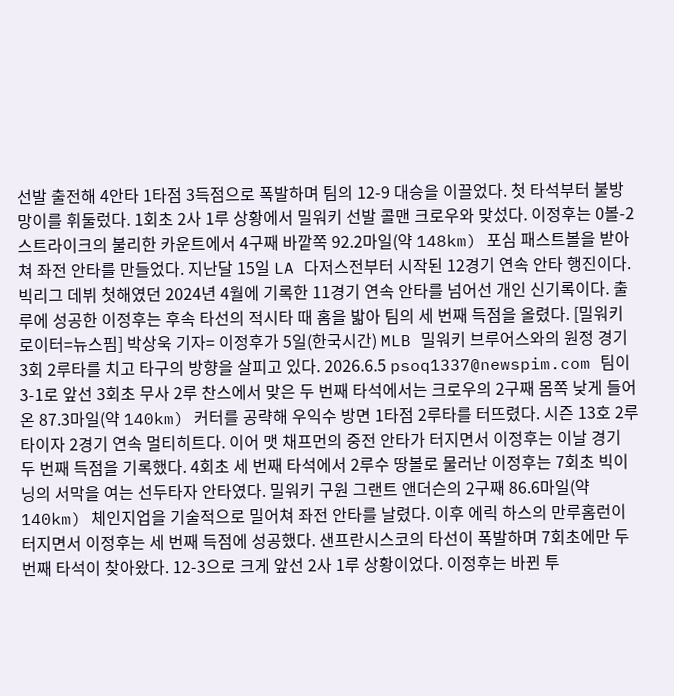선발 출전해 4안타 1타점 3득점으로 폭발하며 팀의 12-9 대승을 이끌었다. 첫 타석부터 불방망이를 휘둘렀다. 1회초 2사 1루 상황에서 밀워키 선발 콜맨 크로우와 맞섰다. 이정후는 0볼-2스트라이크의 불리한 카운트에서 4구째 바깥쪽 92.2마일(약 148km) 포심 패스트볼을 받아쳐 좌전 안타를 만들었다. 지난달 15일 LA 다저스전부터 시작된 12경기 연속 안타 행진이다. 빅리그 데뷔 첫해였던 2024년 4월에 기록한 11경기 연속 안타를 넘어선 개인 신기록이다. 출루에 성공한 이정후는 후속 타선의 적시타 때 홈을 밟아 팀의 세 번째 득점을 올렸다. [밀워키 로이터=뉴스핌] 박상욱 기자= 이정후가 5일(한국시간) MLB 밀워키 브루어스와의 원정 경기 3회 2루타를 치고 타구의 방향을 살피고 있다. 2026.6.5 psoq1337@newspim.com 팀이 3-1로 앞선 3회초 무사 2루 찬스에서 맞은 두 번째 타석에서는 크로우의 2구째 몸쪽 낮게 들어온 87.3마일(약 140km) 커터를 공략해 우익수 방면 1타점 2루타를 터뜨렸다. 시즌 13호 2루타이자 2경기 연속 멀티히트다. 이어 맷 채프먼의 중전 안타가 터지면서 이정후는 이날 경기 두 번째 득점을 기록했다. 4회초 세 번째 타석에서 2루수 땅볼로 물러난 이정후는 7회초 빅이닝의 서막을 여는 선두타자 안타였다. 밀워키 구원 그랜트 앤더슨의 2구째 86.6마일(약 140km) 체인지업을 기술적으로 밀어쳐 좌전 안타를 날렸다. 이후 에릭 하스의 만루홈런이 터지면서 이정후는 세 번째 득점에 성공했다. 샌프란시스코의 타선이 폭발하며 7회초에만 두 번째 타석이 찾아왔다. 12-3으로 크게 앞선 2사 1루 상황이었다. 이정후는 바뀐 투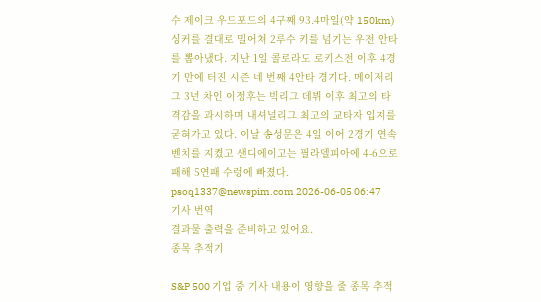수 제이크 우드포드의 4구째 93.4마일(약 150km) 싱커를 결대로 밀어쳐 2루수 키를 넘기는 우전 안타를 뽑아냈다. 지난 1일 콜로라도 로키스전 이후 4경기 만에 터진 시즌 네 번째 4안타 경기다. 메이저리그 3년 차인 이정후는 빅리그 데뷔 이후 최고의 타격감을 과시하며 내셔널리그 최고의 교타자 입지를 굳혀가고 있다. 이날 송성문은 4일 이어 2경기 연속 벤치를 지켰고 샌디에이고는 필라델피아에 4-6으로 패해 5연패 수렁에 빠졌다. psoq1337@newspim.com 2026-06-05 06:47
기사 번역
결과물 출력을 준비하고 있어요.
종목 추적기

S&P 500 기업 중 기사 내용이 영향을 줄 종목 추적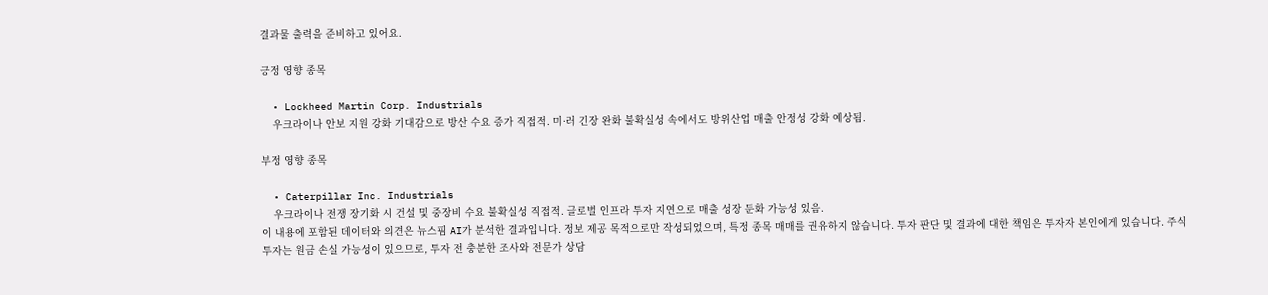결과물 출력을 준비하고 있어요.

긍정 영향 종목

  • Lockheed Martin Corp. Industrials
    우크라이나 안보 지원 강화 기대감으로 방산 수요 증가 직접적. 미·러 긴장 완화 불확실성 속에서도 방위산업 매출 안정성 강화 예상됨.

부정 영향 종목

  • Caterpillar Inc. Industrials
    우크라이나 전쟁 장기화 시 건설 및 중장비 수요 불확실성 직접적. 글로벌 인프라 투자 지연으로 매출 성장 둔화 가능성 있음.
이 내용에 포함된 데이터와 의견은 뉴스핌 AI가 분석한 결과입니다. 정보 제공 목적으로만 작성되었으며, 특정 종목 매매를 권유하지 않습니다. 투자 판단 및 결과에 대한 책임은 투자자 본인에게 있습니다. 주식 투자는 원금 손실 가능성이 있으므로, 투자 전 충분한 조사와 전문가 상담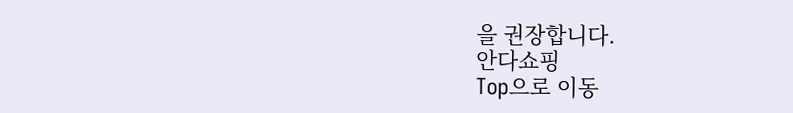을 권장합니다.
안다쇼핑
Top으로 이동